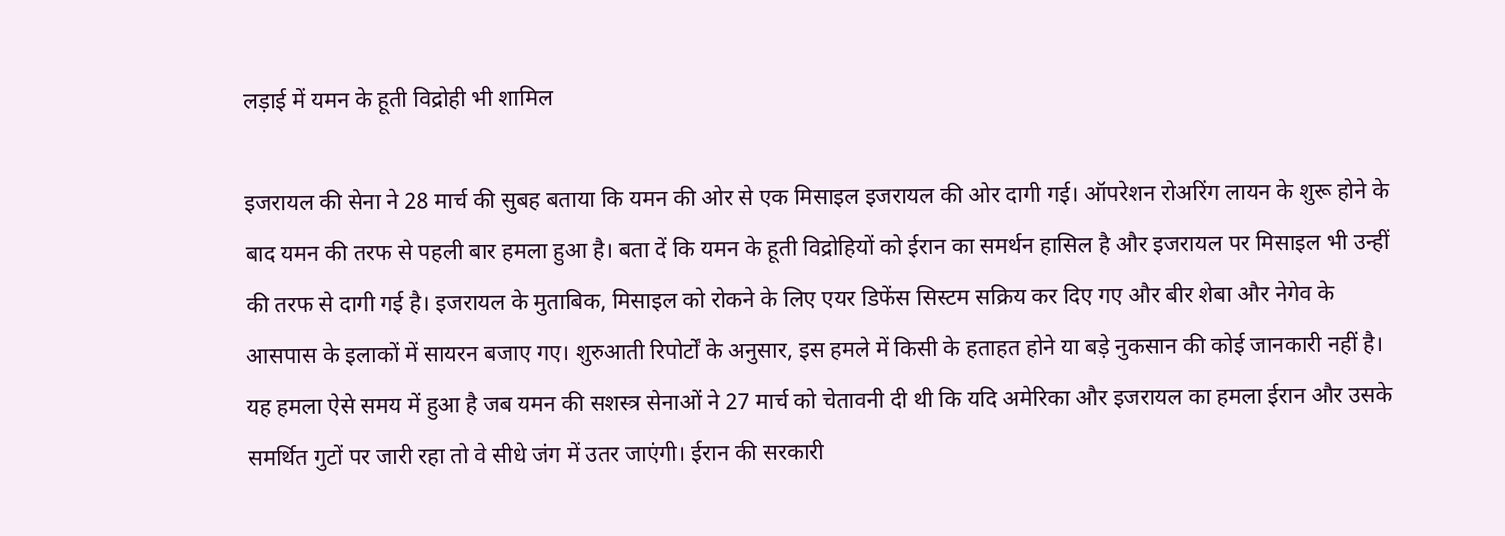लड़ाई में यमन के हूती विद्रोही भी शामिल

इजरायल की सेना ने 28 मार्च की सुबह बताया कि यमन की ओर से एक मिसाइल इजरायल की ओर दागी गई। ऑपरेशन रोअरिंग लायन के शुरू होने के बाद यमन की तरफ से पहली बार हमला हुआ है। बता दें कि यमन के हूती विद्रोहियों को ईरान का समर्थन हासिल है और इजरायल पर मिसाइल भी उन्हीं की तरफ से दागी गई है। इजरायल के मुताबिक, मिसाइल को रोकने के लिए एयर डिफेंस सिस्टम सक्रिय कर दिए गए और बीर शेबा और नेगेव के आसपास के इलाकों में सायरन बजाए गए। शुरुआती रिपोर्टों के अनुसार, इस हमले में किसी के हताहत होने या बड़े नुकसान की कोई जानकारी नहीं है। यह हमला ऐसे समय में हुआ है जब यमन की सशस्त्र सेनाओं ने 27 मार्च को चेतावनी दी थी कि यदि अमेरिका और इजरायल का हमला ईरान और उसके समर्थित गुटों पर जारी रहा तो वे सीधे जंग में उतर जाएंगी। ईरान की सरकारी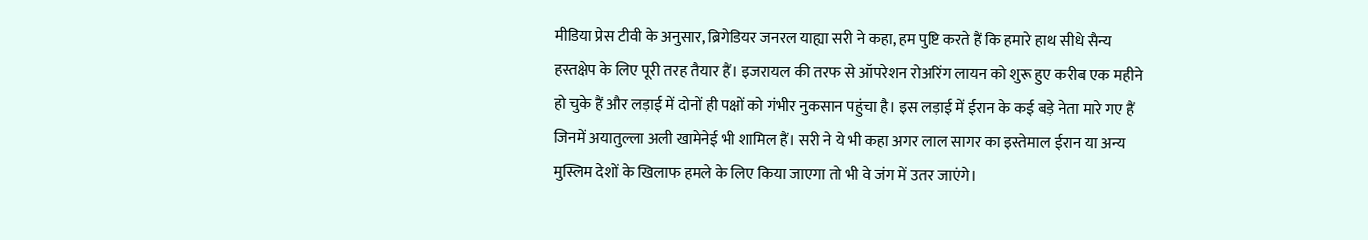मीडिया प्रेस टीवी के अनुसार, ब्रिगेडियर जनरल याह्या सरी ने कहा, हम पुष्टि करते हैं कि हमारे हाथ सीधे सैन्य हस्तक्षेप के लिए पूरी तरह तैयार हैं। इजरायल की तरफ से ऑपरेशन रोअरिंग लायन को शुरू हुए करीब एक महीने हो चुके हैं और लड़ाई में दोनों ही पक्षों को गंभीर नुकसान पहुंचा है। इस लड़ाई में ईरान के कई बड़े नेता मारे गए हैं जिनमें अयातुल्ला अली खामेनेई भी शामिल हैं। सरी ने ये भी कहा अगर लाल सागर का इस्तेमाल ईरान या अन्य मुस्लिम देशों के खिलाफ हमले के लिए किया जाएगा तो भी वे जंग में उतर जाएंगे।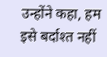उन्होंने कहा, हम इसे बर्दाश्त नहीं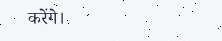करेंगे।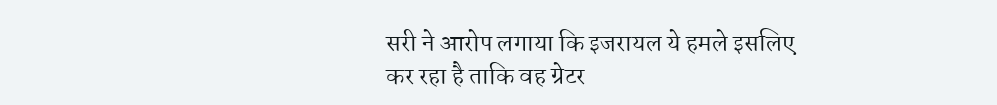सरी ने आरोप लगाया कि इजरायल ये हमले इसलिए कर रहा है ताकि वह ग्रेटर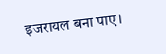इजरायल बना पाए।